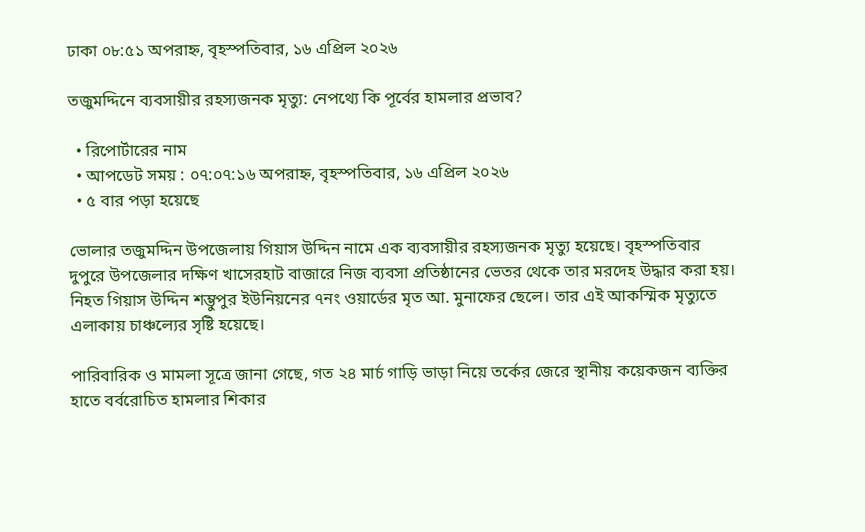ঢাকা ০৮:৫১ অপরাহ্ন, বৃহস্পতিবার, ১৬ এপ্রিল ২০২৬

তজুমদ্দিনে ব্যবসায়ীর রহস্যজনক মৃত্যু: নেপথ্যে কি পূর্বের হামলার প্রভাব?

  • রিপোর্টারের নাম
  • আপডেট সময় : ০৭:০৭:১৬ অপরাহ্ন, বৃহস্পতিবার, ১৬ এপ্রিল ২০২৬
  • ৫ বার পড়া হয়েছে

ভোলার তজুমদ্দিন উপজেলায় গিয়াস উদ্দিন নামে এক ব্যবসায়ীর রহস্যজনক মৃত্যু হয়েছে। বৃহস্পতিবার দুপুরে উপজেলার দক্ষিণ খাসেরহাট বাজারে নিজ ব্যবসা প্রতিষ্ঠানের ভেতর থেকে তার মরদেহ উদ্ধার করা হয়। নিহত গিয়াস উদ্দিন শম্ভুপুর ইউনিয়নের ৭নং ওয়ার্ডের মৃত আ. মুনাফের ছেলে। তার এই আকস্মিক মৃত্যুতে এলাকায় চাঞ্চল্যের সৃষ্টি হয়েছে।

পারিবারিক ও মামলা সূত্রে জানা গেছে, গত ২৪ মার্চ গাড়ি ভাড়া নিয়ে তর্কের জেরে স্থানীয় কয়েকজন ব্যক্তির হাতে বর্বরোচিত হামলার শিকার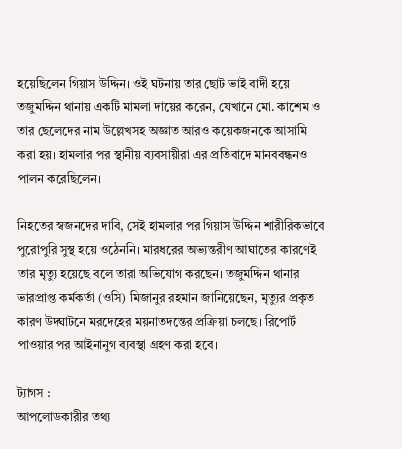হয়েছিলেন গিয়াস উদ্দিন। ওই ঘটনায় তার ছোট ভাই বাদী হয়ে তজুমদ্দিন থানায় একটি মামলা দায়ের করেন, যেখানে মো. কাশেম ও তার ছেলেদের নাম উল্লেখসহ অজ্ঞাত আরও কয়েকজনকে আসামি করা হয়। হামলার পর স্থানীয় ব্যবসায়ীরা এর প্রতিবাদে মানববন্ধনও পালন করেছিলেন।

নিহতের স্বজনদের দাবি, সেই হামলার পর গিয়াস উদ্দিন শারীরিকভাবে পুরোপুরি সুস্থ হয়ে ওঠেননি। মারধরের অভ্যন্তরীণ আঘাতের কারণেই তার মৃত্যু হয়েছে বলে তারা অভিযোগ করছেন। তজুমদ্দিন থানার ভারপ্রাপ্ত কর্মকর্তা (ওসি) মিজানুর রহমান জানিয়েছেন, মৃত্যুর প্রকৃত কারণ উদ্ঘাটনে মরদেহের ময়নাতদন্তের প্রক্রিয়া চলছে। রিপোর্ট পাওয়ার পর আইনানুগ ব্যবস্থা গ্রহণ করা হবে।

ট্যাগস :
আপলোডকারীর তথ্য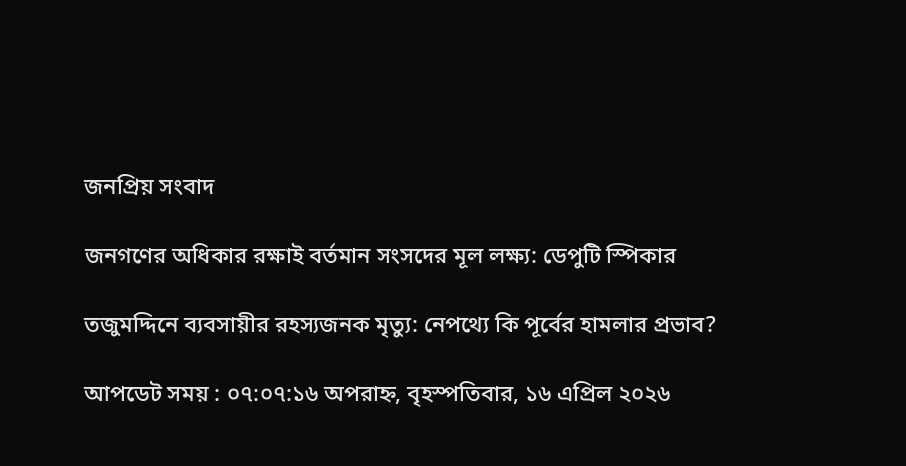জনপ্রিয় সংবাদ

জনগণের অধিকার রক্ষাই বর্তমান সংসদের মূল লক্ষ্য: ডেপুটি স্পিকার

তজুমদ্দিনে ব্যবসায়ীর রহস্যজনক মৃত্যু: নেপথ্যে কি পূর্বের হামলার প্রভাব?

আপডেট সময় : ০৭:০৭:১৬ অপরাহ্ন, বৃহস্পতিবার, ১৬ এপ্রিল ২০২৬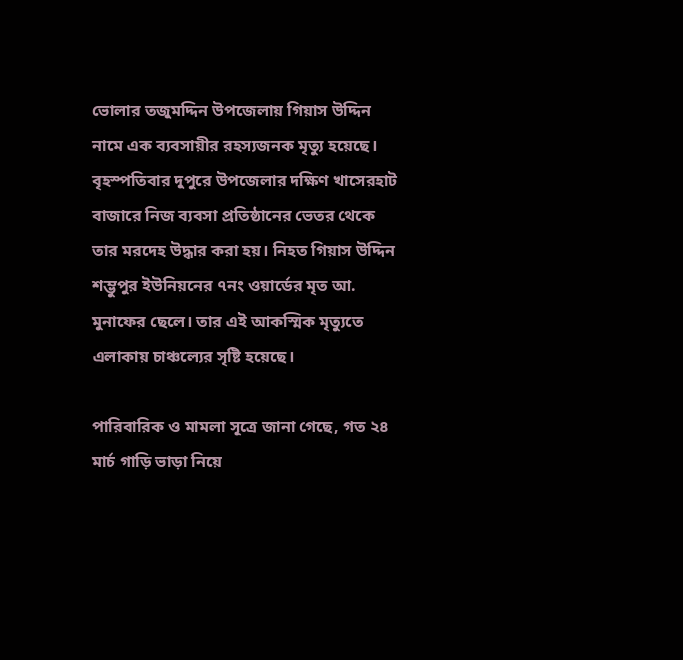ভোলার তজুমদ্দিন উপজেলায় গিয়াস উদ্দিন নামে এক ব্যবসায়ীর রহস্যজনক মৃত্যু হয়েছে। বৃহস্পতিবার দুপুরে উপজেলার দক্ষিণ খাসেরহাট বাজারে নিজ ব্যবসা প্রতিষ্ঠানের ভেতর থেকে তার মরদেহ উদ্ধার করা হয়। নিহত গিয়াস উদ্দিন শম্ভুপুর ইউনিয়নের ৭নং ওয়ার্ডের মৃত আ. মুনাফের ছেলে। তার এই আকস্মিক মৃত্যুতে এলাকায় চাঞ্চল্যের সৃষ্টি হয়েছে।

পারিবারিক ও মামলা সূত্রে জানা গেছে, গত ২৪ মার্চ গাড়ি ভাড়া নিয়ে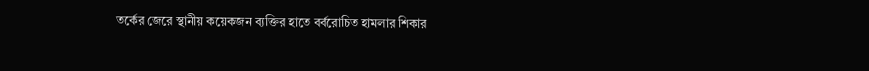তর্কের জেরে স্থানীয় কয়েকজন ব্যক্তির হাতে বর্বরোচিত হামলার শিকার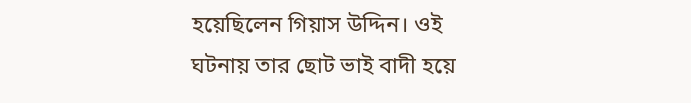হয়েছিলেন গিয়াস উদ্দিন। ওই ঘটনায় তার ছোট ভাই বাদী হয়ে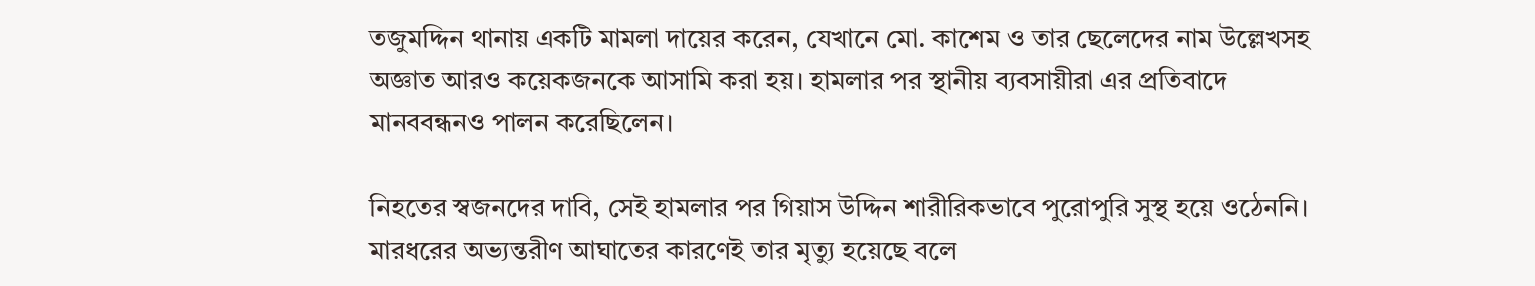তজুমদ্দিন থানায় একটি মামলা দায়ের করেন, যেখানে মো. কাশেম ও তার ছেলেদের নাম উল্লেখসহ অজ্ঞাত আরও কয়েকজনকে আসামি করা হয়। হামলার পর স্থানীয় ব্যবসায়ীরা এর প্রতিবাদে মানববন্ধনও পালন করেছিলেন।

নিহতের স্বজনদের দাবি, সেই হামলার পর গিয়াস উদ্দিন শারীরিকভাবে পুরোপুরি সুস্থ হয়ে ওঠেননি। মারধরের অভ্যন্তরীণ আঘাতের কারণেই তার মৃত্যু হয়েছে বলে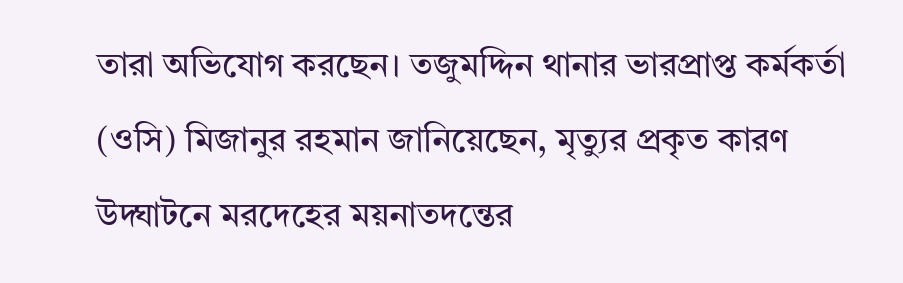তারা অভিযোগ করছেন। তজুমদ্দিন থানার ভারপ্রাপ্ত কর্মকর্তা (ওসি) মিজানুর রহমান জানিয়েছেন, মৃত্যুর প্রকৃত কারণ উদ্ঘাটনে মরদেহের ময়নাতদন্তের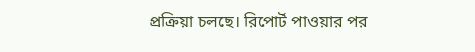প্রক্রিয়া চলছে। রিপোর্ট পাওয়ার পর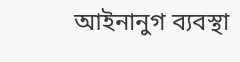আইনানুগ ব্যবস্থা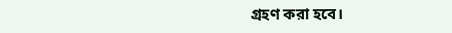গ্রহণ করা হবে।